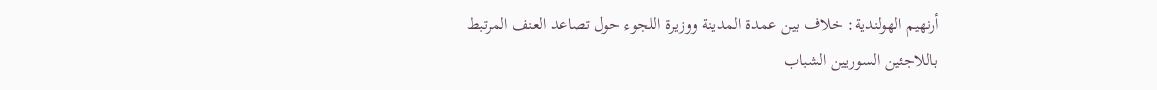أرنهيم الهولندية: خلاف بين عمدة المدينة ووزيرة اللجوء حول تصاعد العنف المرتبط باللاجئين السوريين الشباب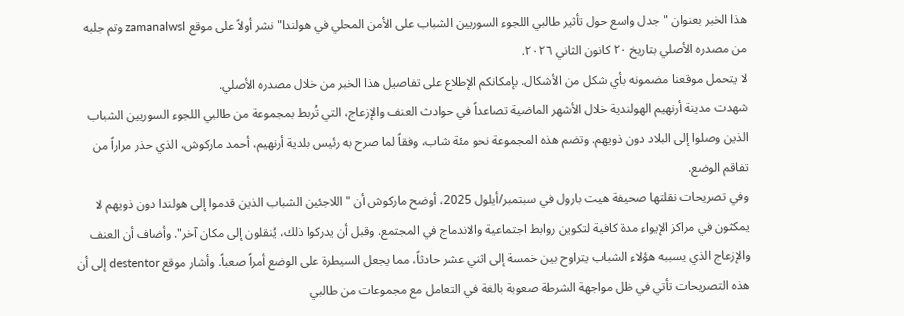هذا الخبر بعنوان "جدل واسع حول تأثير طالبي اللجوء السوريين الشباب على الأمن المحلي في هولندا" نشر أولاً على موقع zamanalwsl وتم جلبه من مصدره الأصلي بتاريخ ٢٠ كانون الثاني ٢٠٢٦.
لا يتحمل موقعنا مضمونه بأي شكل من الأشكال. بإمكانكم الإطلاع على تفاصيل هذا الخبر من خلال مصدره الأصلي.
شهدت مدينة أرنهيم الهولندية خلال الأشهر الماضية تصاعداً في حوادث العنف والإزعاج، التي تُربط بمجموعة من طالبي اللجوء السوريين الشباب الذين وصلوا إلى البلاد دون ذويهم. وتضم هذه المجموعة نحو مئة شاب، وفقاً لما صرح به رئيس بلدية أرنهيم، أحمد ماركوش، الذي حذر مراراً من تفاقم الوضع.
وفي تصريحات نقلتها صحيفة هيت بارول في سبتمبر/أيلول 2025، أوضح ماركوش أن "اللاجئين الشباب الذين قدموا إلى هولندا دون ذويهم لا يمكثون في مراكز الإيواء مدة كافية لتكوين روابط اجتماعية والاندماج في المجتمع. وقبل أن يدركوا ذلك، يُنقلون إلى مكان آخر". وأضاف أن العنف والإزعاج الذي يسببه هؤلاء الشباب يتراوح بين خمسة إلى اثني عشر حادثاً، مما يجعل السيطرة على الوضع أمراً صعباً. وأشار موقع destentor إلى أن هذه التصريحات تأتي في ظل مواجهة الشرطة صعوبة بالغة في التعامل مع مجموعات من طالبي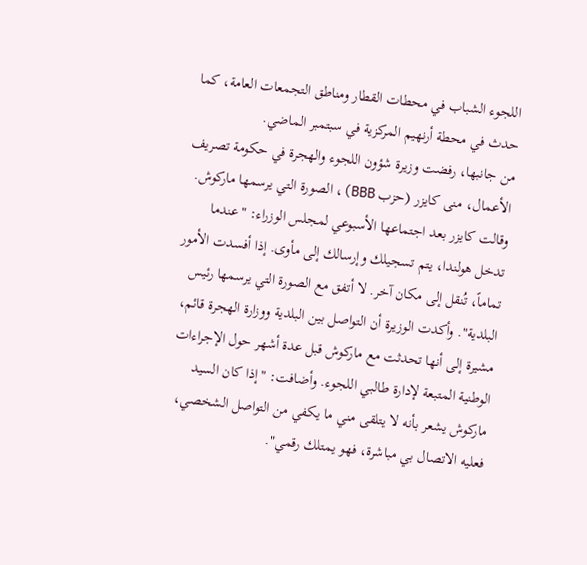اللجوء الشباب في محطات القطار ومناطق التجمعات العامة، كما حدث في محطة أرنهيم المركزية في سبتمبر الماضي.
من جانبها، رفضت وزيرة شؤون اللجوء والهجرة في حكومة تصريف الأعمال، منى كايزر (حزب BBB)، الصورة التي يرسمها ماركوش. وقالت كايزر بعد اجتماعها الأسبوعي لمجلس الوزراء: "عندما تدخل هولندا، يتم تسجيلك وإرسالك إلى مأوى. إذا أفسدت الأمور تماماً، تُنقل إلى مكان آخر. لا أتفق مع الصورة التي يرسمها رئيس البلدية". وأكدت الوزيرة أن التواصل بين البلدية ووزارة الهجرة قائم، مشيرة إلى أنها تحدثت مع ماركوش قبل عدة أشهر حول الإجراءات الوطنية المتبعة لإدارة طالبي اللجوء. وأضافت: "إذا كان السيد ماركوش يشعر بأنه لا يتلقى مني ما يكفي من التواصل الشخصي، فعليه الاتصال بي مباشرة، فهو يمتلك رقمي".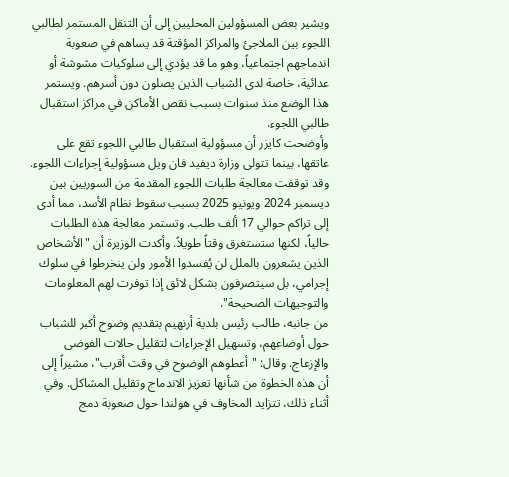ويشير بعض المسؤولين المحليين إلى أن التنقل المستمر لطالبي اللجوء بين الملاجئ والمراكز المؤقتة قد يساهم في صعوبة اندماجهم اجتماعياً، وهو ما قد يؤدي إلى سلوكيات مشوشة أو عدائية، خاصة لدى الشباب الذين يصلون دون أسرهم. ويستمر هذا الوضع منذ سنوات بسبب نقص الأماكن في مراكز استقبال طالبي اللجوء.
وأوضحت كايزر أن مسؤولية استقبال طالبي اللجوء تقع على عاتقها، بينما تتولى وزارة ديفيد فان ويل مسؤولية إجراءات اللجوء. وقد توقفت معالجة طلبات اللجوء المقدمة من السوريين بين ديسمبر 2024 ويونيو 2025 بسبب سقوط نظام الأسد، مما أدى إلى تراكم حوالي 17 ألف طلب. وتستمر معالجة هذه الطلبات حالياً، لكنها ستستغرق وقتاً طويلاً. وأكدت الوزيرة أن "الأشخاص الذين يشعرون بالملل لن يُفسدوا الأمور ولن ينخرطوا في سلوك إجرامي، بل سيتصرفون بشكل لائق إذا توفرت لهم المعلومات والتوجيهات الصحيحة".
من جانبه، طالب رئيس بلدية أرنهيم بتقديم وضوح أكبر للشباب حول أوضاعهم، وتسهيل الإجراءات لتقليل حالات الفوضى والإزعاج. وقال: "أعطوهم الوضوح في وقت أقرب"، مشيراً إلى أن هذه الخطوة من شأنها تعزيز الاندماج وتقليل المشاكل. وفي أثناء ذلك، تتزايد المخاوف في هولندا حول صعوبة دمج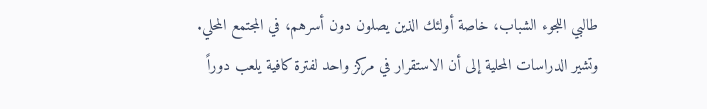طالبي اللجوء الشباب، خاصة أولئك الذين يصلون دون أسرهم، في المجتمع المحلي. وتشير الدراسات المحلية إلى أن الاستقرار في مركز واحد لفترة كافية يلعب دوراً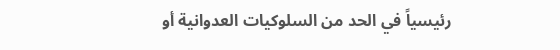رئيسياً في الحد من السلوكيات العدوانية أو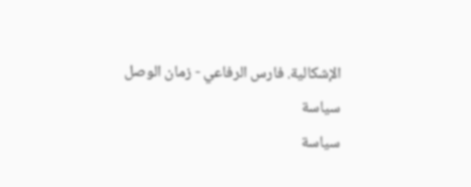الإشكالية. فارس الرفاعي - زمان الوصل
سياسة
سياسة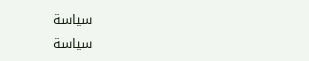سياسة
سياسة